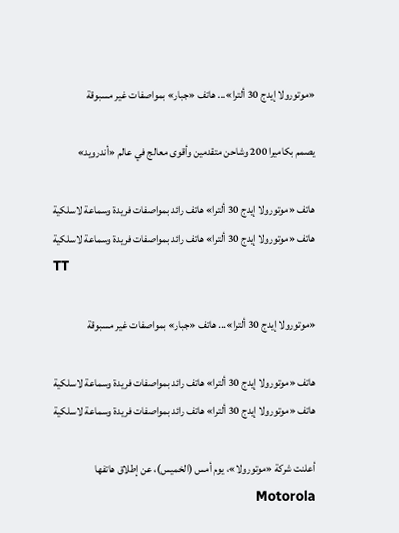«موتورولا إيدج 30 ألترا»... هاتف «جبار» بمواصفات غير مسبوقة

يصمم بكاميرا 200 وشاحن متقدمين وأقوى معالج في عالم «أندرويد»

هاتف «موتورولا إيدج 30 ألترا» هاتف رائد بمواصفات فريدة وسماعة لاسلكية
هاتف «موتورولا إيدج 30 ألترا» هاتف رائد بمواصفات فريدة وسماعة لاسلكية
TT

«موتورولا إيدج 30 ألترا»... هاتف «جبار» بمواصفات غير مسبوقة

هاتف «موتورولا إيدج 30 ألترا» هاتف رائد بمواصفات فريدة وسماعة لاسلكية
هاتف «موتورولا إيدج 30 ألترا» هاتف رائد بمواصفات فريدة وسماعة لاسلكية

أعلنت شركة «موتورولا»، يوم أمس (الخميس)، عن إطلاق هاتفها Motorola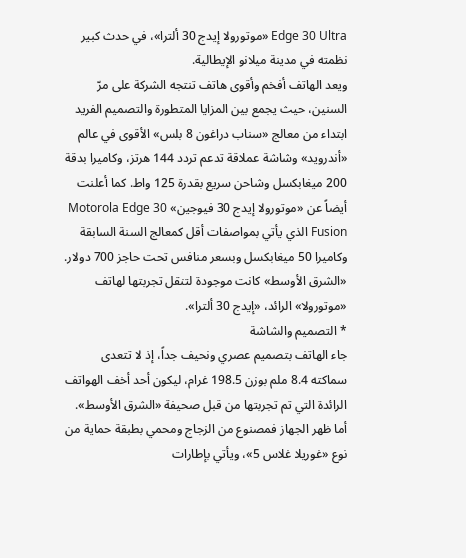Edge 30 Ultra «موتورولا إيدج 30 ألترا»، في حدث كبير نظمته في مدينة ميلانو الإيطالية.
ويعد الهاتف أفخم وأقوى هاتف تنتجه الشركة على مرّ السنين، حيث يجمع بين المزايا المتطورة والتصميم الفريد ابتداء من معالج «سناب دراغون 8 بلس» الأقوى في عالم «أندرويد» وشاشة عملاقة تدعم تردد 144 هرتز، وكاميرا بدقة 200 ميغابكسل وشاحن سريع بقدرة 125 واط. كما أعلنت أيضاً عن «موتورولا إيدج 30 فيوجين» Motorola Edge 30 Fusion الذي يأتي بمواصفات أقل كمعالج السنة السابقة وكاميرا 50 ميغابكسل وبسعر منافس تحت حاجز 700 دولار. «الشرق الأوسط» كانت موجودة لتنقل تجربتها لهاتف «موتورولا» الرائد، «إيدج 30 ألترا».
* التصميم والشاشة
جاء الهاتف بتصميم عصري ونحيف جداً، إذ لا تتعدى سماكته 8.4 ملم بوزن 198.5 غرام، ليكون أحد أخف الهواتف الرائدة التي تم تجربتها من قبل صحيفة «الشرق الأوسط». أما ظهر الجهاز فمصنوع من الزجاج ومحمي بطبقة حماية من نوع «غوريلا غلاس 5»، ويأتي بإطارات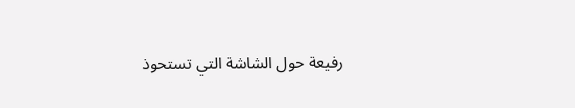رفيعة حول الشاشة التي تستحوذ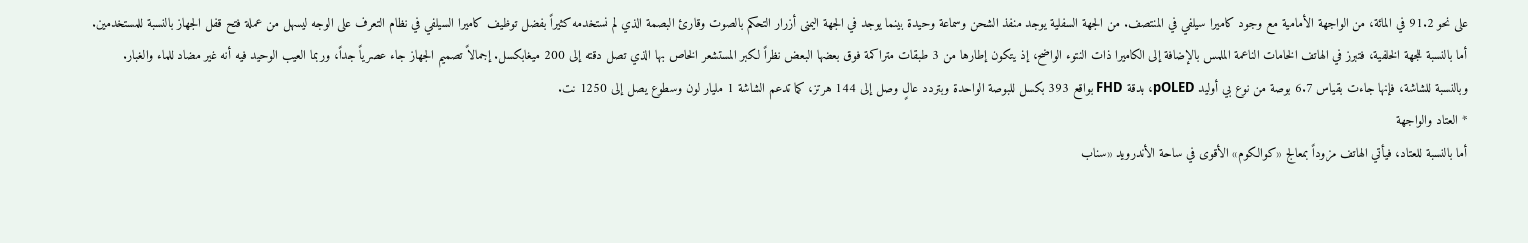على نحو 91.2 في المائة، من الواجهة الأمامية مع وجود كاميرا سيلفي في المنتصف. من الجهة السفلية يوجد منفذ الشحن وسماعة وحيدة بينما يوجد في الجهة اليمنى أزرار التحكم بالصوت وقارئ البصمة الذي لم نستخدمه كثيراً بفضل توظيف كاميرا السيلفي في نظام التعرف على الوجه ليسهل من عملة فتح قفل الجهاز بالنسبة للمستخدمين.
أما بالنسبة للجهة الخلفية، فتبرز في الهاتف الخامات الناعمة الملمس بالإضافة إلى الكاميرا ذات النتوء الواضح، إذ يتكون إطارها من 3 طبقات متراكمة فوق بعضها البعض نظراً لكبر المستشعر الخاص بها الذي تصل دقته إلى 200 ميغابكسل. إجمالاً تصميم الجهاز جاء عصرياً جداً، وربما العيب الوحيد فيه أنه غير مضاد للماء والغبار.
وبالنسبة للشاشة، فإنها جاءت بقياس 6.7 بوصة من نوع بي أوليد pOLED، بدقة FHD بواقع 393 بكسل للبوصة الواحدة وبتردد عالٍ وصل إلى 144 هرتز، كما تدعم الشاشة 1 مليار لون وسطوع يصل إلى 1250 نت.
* العتاد والواجهة
أما بالنسبة للعتاد، فيأتي الهاتف مزوداً بمعالج «كوالكوم» الأقوى في ساحة الأندرويد «سناب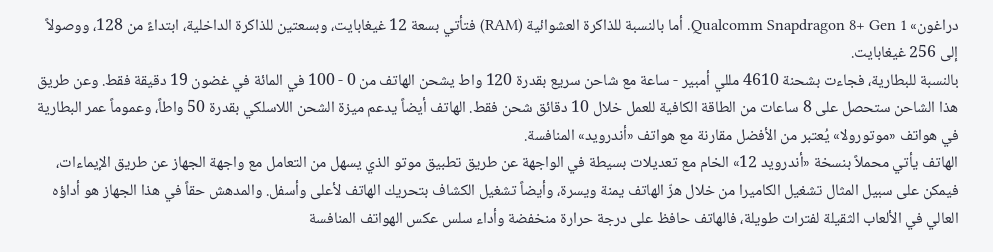دراغون» Qualcomm Snapdragon 8+ Gen 1. أما بالنسبة للذاكرة العشوائية (RAM) فتأتي بسعة 12 غيغابايت، وبسعتين للذاكرة الداخلية، ابتداءً من 128، ووصولاً إلى 256 غيغابايت.
بالنسبة للبطارية، فجاءت بشحنة 4610 مللي أمبير - ساعة مع شاحن سريع بقدرة 120 واط يشحن الهاتف من 0 - 100 في المائة في غضون 19 دقيقة فقط. وعن طريق هذا الشاحن ستحصل على 8 ساعات من الطاقة الكافية للعمل خلال 10 دقائق شحن فقط. الهاتف أيضاً يدعم ميزة الشحن اللاسلكي بقدرة 50 واطاً، وعموماً عمر البطارية في هواتف «موتورولا» يُعتبر من الأفضل مقارنة مع هواتف «أندرويد» المنافسة.
الهاتف يأتي محملاً بنسخة «أندرويد 12» الخام مع تعديلات بسيطة في الواجهة عن طريق تطبيق موتو الذي يسهل من التعامل مع واجهة الجهاز عن طريق الإيماءات، فيمكن على سبيل المثال تشغيل الكاميرا من خلال هزّ الهاتف يمنة ويسرة، وأيضاً تشغيل الكشاف بتحريك الهاتف لأعلى وأسفل. والمدهش حقاً في هذا الجهاز هو أداؤه العالي في الألعاب الثقيلة لفترات طويلة، فالهاتف حافظ على درجة حرارة منخفضة وأداء سلس عكس الهواتف المنافسة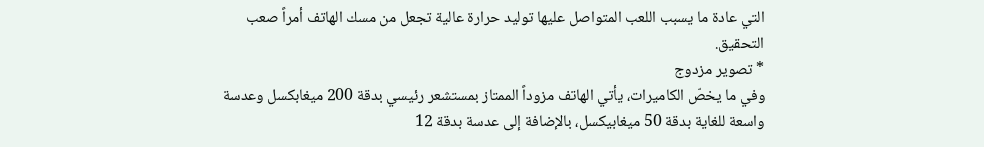التي عادة ما يسبب اللعب المتواصل عليها توليد حرارة عالية تجعل من مسك الهاتف أمراً صعب التحقيق.
* تصوير مزدوج
وفي ما يخصّ الكاميرات، يأتي الهاتف مزوداً الممتاز بمستشعر رئيسي بدقة 200 ميغابكسل وعدسة واسعة للغاية بدقة 50 ميغابيكسل، بالإضافة إلى عدسة بدقة 12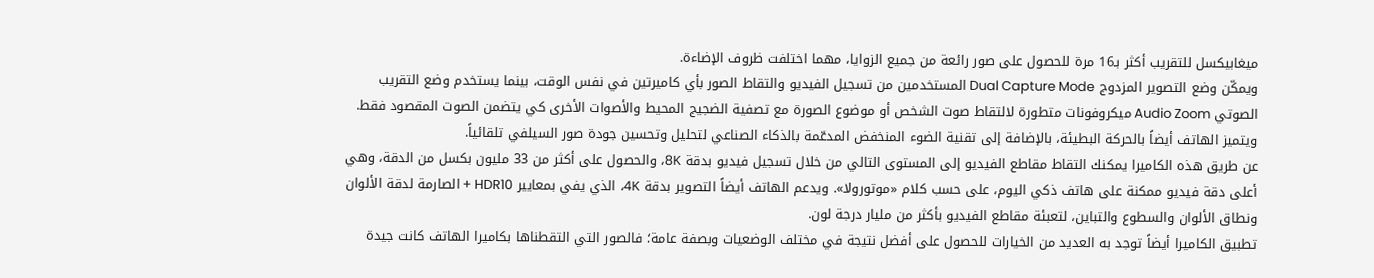ميغابيكسل للتقريب أكثر بـ16 مرة للحصول على صور رائعة من جميع الزوايا، مهما اختلفت ظروف الإضاءة.
ويمكّن وضع التصوير المزدوج Dual Capture Mode المستخدمين من تسجيل الفيديو والتقاط الصور بأي كاميرتين في نفس الوقت، بينما يستخدم وضع التقريب الصوتي Audio Zoom ميكروفونات متطورة لالتقاط صوت الشخص أو موضوع الصورة مع تصفية الضجيج المحيط والأصوات الأخرى كي يتضمن الصوت المقصود فقط. ويتميز الهاتف أيضاً بالحركة البطيئة، بالإضافة إلى تقنية الضوء المنخفض المدعّمة بالذكاء الصناعي لتحليل وتحسين جودة صور السيلفي تلقائياً.
عن طريق هذه الكاميرا يمكنك التقاط مقاطع الفيديو إلى المستوى التالي من خلال تسجيل فيديو بدقة 8K، والحصول على أكثر من 33 مليون بكسل من الدقة، وهي أعلى دقة فيديو ممكنة على هاتف ذكي اليوم، على حسب كلام «موتورولا». ويدعم الهاتف أيضاً التصوير بدقة 4K، الذي يفي بمعايير HDR10 + الصارمة لدقة الألوان ونطاق الألوان والسطوع والتباين، لتعبئة مقاطع الفيديو بأكثر من مليار درجة لون.
تطبيق الكاميرا أيضاً توجد به العديد من الخيارات للحصول على أفضل نتيجة في مختلف الوضعيات وبصفة عامة؛ فالصور التي التقطناها بكاميرا الهاتف كانت جيدة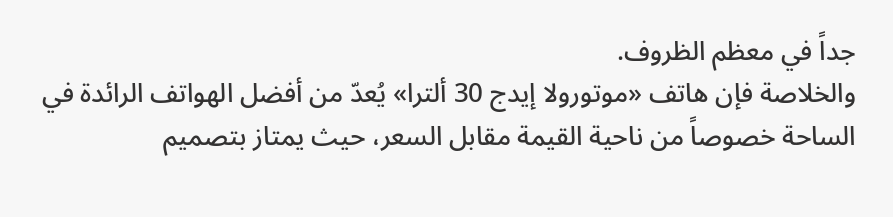جداً في معظم الظروف.
والخلاصة فإن هاتف «موتورولا إيدج 30 ألترا» يُعدّ من أفضل الهواتف الرائدة في الساحة خصوصاً من ناحية القيمة مقابل السعر، حيث يمتاز بتصميم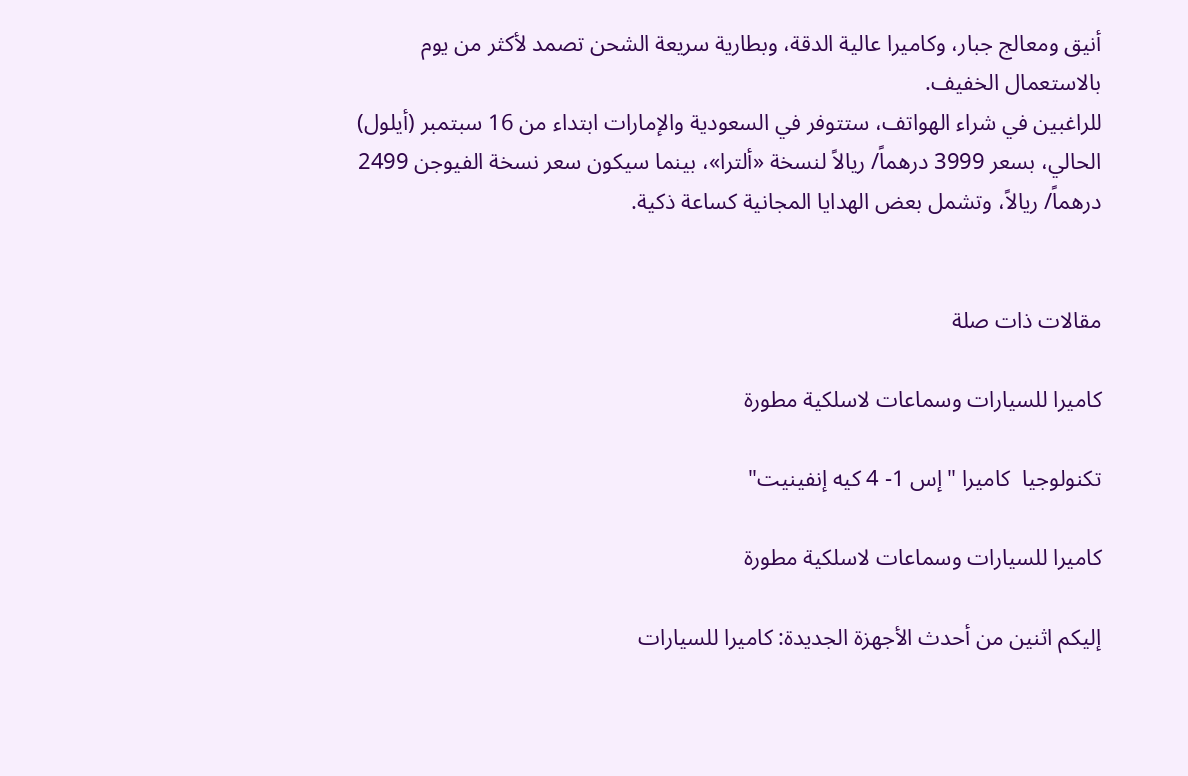أنيق ومعالج جبار، وكاميرا عالية الدقة، وبطارية سريعة الشحن تصمد لأكثر من يوم بالاستعمال الخفيف.
للراغبين في شراء الهواتف، ستتوفر في السعودية والإمارات ابتداء من 16 سبتمبر (أيلول) الحالي، بسعر 3999 درهماً/ ريالاً لنسخة «ألترا»، بينما سيكون سعر نسخة الفيوجن 2499 درهماً/ ريالاً، وتشمل بعض الهدايا المجانية كساعة ذكية.


مقالات ذات صلة

كاميرا للسيارات وسماعات لاسلكية مطورة

تكنولوجيا  كاميرا "إس 1- 4 كيه إنفينيت"

كاميرا للسيارات وسماعات لاسلكية مطورة

إليكم اثنين من أحدث الأجهزة الجديدة: كاميرا للسيارات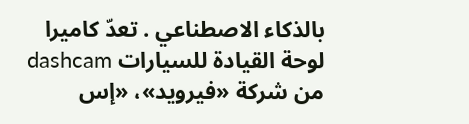بالذكاء الاصطناعي . تعدّ كاميرا لوحة القيادة للسيارات dashcam من شركة «فيرويد»، «إس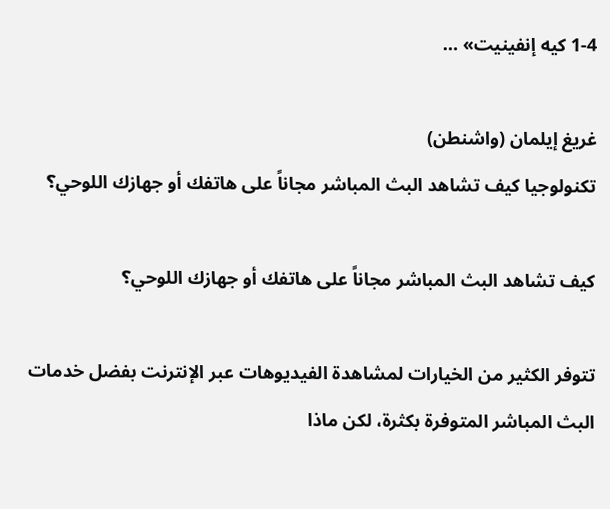1-4 كيه إنفينيت» …

غريغ إيلمان (واشنطن)
تكنولوجيا كيف تشاهد البث المباشر مجاناً على هاتفك أو جهازك اللوحي؟

كيف تشاهد البث المباشر مجاناً على هاتفك أو جهازك اللوحي؟

تتوفر الكثير من الخيارات لمشاهدة الفيديوهات عبر الإنترنت بفضل خدمات البث المباشر المتوفرة بكثرة، لكن ماذا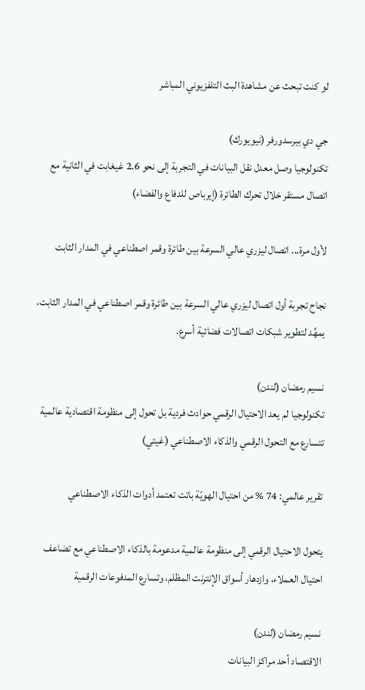لو كنت تبحث عن مشاهدة البث التلفزيوني المباشر

جي دي بيرسدورفر (نيويورك)
تكنولوجيا وصل معدل نقل البيانات في التجربة إلى نحو 2.6 غيغابت في الثانية مع اتصال مستقر خلال تحرك الطائرة (إيرباص للدفاع والفضاء)

لأول مرة... اتصال ليزري عالي السرعة بين طائرة وقمر اصطناعي في المدار الثابت

نجاح تجربة أول اتصال ليزري عالي السرعة بين طائرة وقمر اصطناعي في المدار الثابت، يمهِّد لتطوير شبكات اتصالات فضائية أسرع.

نسيم رمضان (لندن)
تكنولوجيا لم يعد الاحتيال الرقمي حوادث فردية بل تحول إلى منظومة اقتصادية عالمية تتسارع مع التحول الرقمي والذكاء الاصطناعي (غيتي)

تقرير عالمي: 74 % من احتيال الهويّة باتت تعتمد أدوات الذكاء الاصطناعي

يتحول الاحتيال الرقمي إلى منظومة عالمية مدعومة بالذكاء الاصطناعي مع تضاعف احتيال العملاء، وازدهار أسواق الإنترنت المظلم، وتسارع المدفوعات الرقمية

نسيم رمضان (لندن)
الاقتصاد أحد مراكز البيانات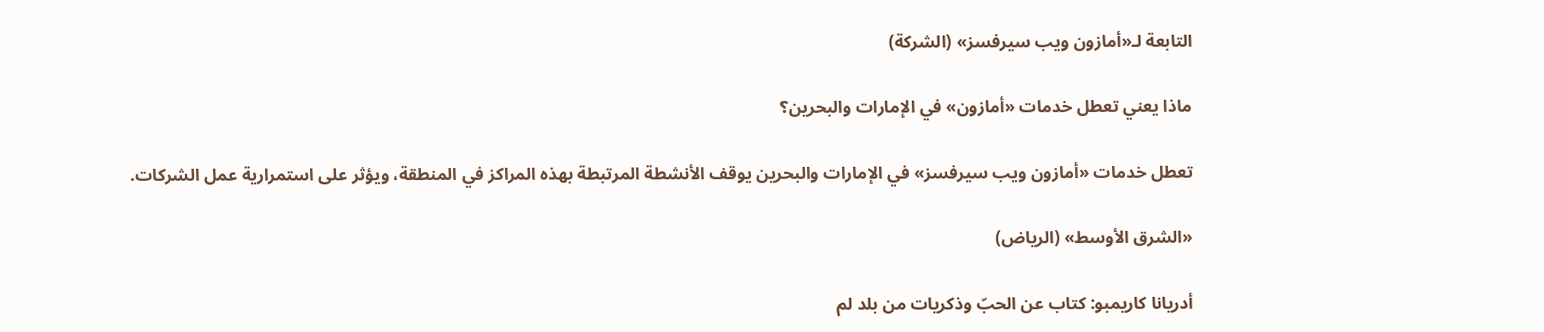التابعة لـ«أمازون ويب سيرفسز» (الشركة)

ماذا يعني تعطل خدمات «أمازون» في الإمارات والبحرين؟

تعطل خدمات «أمازون ويب سيرفسز» في الإمارات والبحرين يوقف الأنشطة المرتبطة بهذه المراكز في المنطقة، ويؤثر على استمرارية عمل الشركات.

«الشرق الأوسط» (الرياض)

أدريانا كاريمبو: كتاب عن الحبّ وذكريات من بلد لم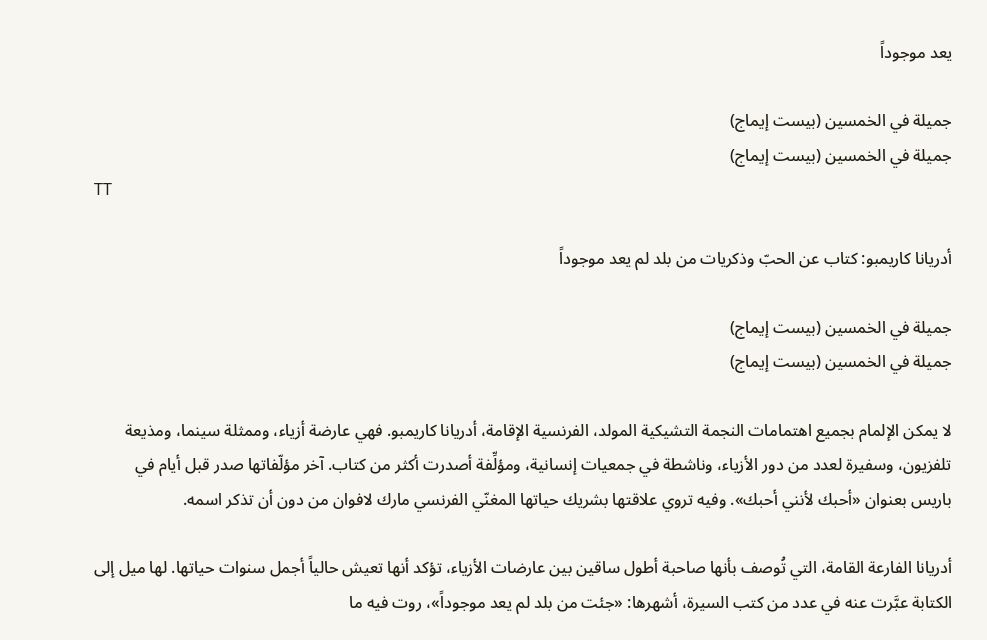يعد موجوداً

جميلة في الخمسين (بيست إيماج)
جميلة في الخمسين (بيست إيماج)
TT

أدريانا كاريمبو: كتاب عن الحبّ وذكريات من بلد لم يعد موجوداً

جميلة في الخمسين (بيست إيماج)
جميلة في الخمسين (بيست إيماج)

لا يمكن الإلمام بجميع اهتمامات النجمة التشيكية المولد، الفرنسية الإقامة، أدريانا كاريمبو. فهي عارضة أزياء، وممثلة سينما، ومذيعة تلفزيون، وسفيرة لعدد من دور الأزياء، وناشطة في جمعيات إنسانية، ومؤلِّفة أصدرت أكثر من كتاب. آخر مؤلّفاتها صدر قبل أيام في باريس بعنوان «أحبك لأنني أحبك». وفيه تروي علاقتها بشريك حياتها المغنّي الفرنسي مارك لافوان من دون أن تذكر اسمه.

أدريانا الفارعة القامة، التي تُوصف بأنها صاحبة أطول ساقين بين عارضات الأزياء، تؤكد أنها تعيش حالياً أجمل سنوات حياتها. لها ميل إلى الكتابة عبَّرت عنه في عدد من كتب السيرة، أشهرها: «جئت من بلد لم يعد موجوداً»، روت فيه ما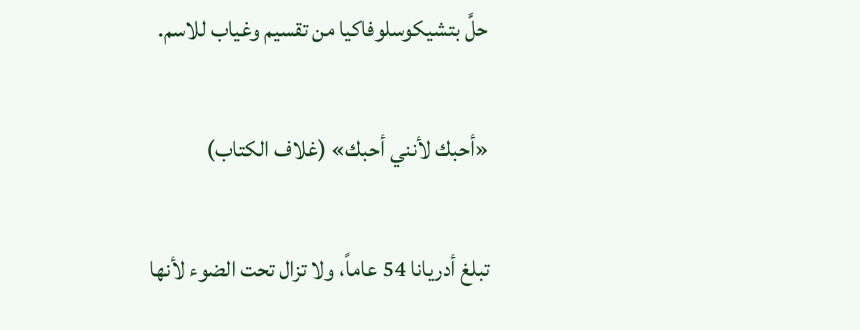حلَّ بتشيكوسلوفاكيا من تقسيم وغياب للاسم.

«أحبك لأنني أحبك» (غلاف الكتاب)

تبلغ أدريانا 54 عاماً، ولا تزال تحت الضوء لأنها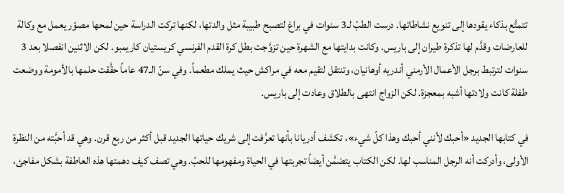تتمتَّع بذكاء يقودها إلى تنويع نشاطاتها. درست الطبّ لـ3 سنوات في براغ لتصبح طبيبة مثل والدتها، لكنها تركت الدراسة حين لمحها مصوّر يعمل مع وكالة للعارضات وقدَّم لها تذكرة طيران إلى باريس. وكانت بدايتها مع الشهرة حين تزوَّجت بطل كرة القدم الفرنسي كريستيان كاريمبو. لكن الاثنين انفصلا بعد 3 سنوات لترتبط برجل الأعمال الأرمني أندريه أوهانيان، وتنتقل لتقيم معه في مراكش حيث يملك مطعماً. وفي سنّ الـ47 عاماً حقَّقت حلمها بالأمومة ووضعت طفلة كانت ولادتها أشبه بمعجزة. لكن الزواج انتهى بالطلاق وعادت إلى باريس.

في كتابها الجديد «أحبك لأنني أحبك وهذا كلّ شيء»، تكشف أدريانا بأنها تعرَّفت إلى شريك حياتها الجديد قبل أكثر من ربع قرن. وهي قد أحبَّته من النظرة الأولى، وأدركت أنه الرجل المناسب لها. لكن الكتاب يتضمَّن أيضاً تجربتها في الحياة ومفهومها للحبّ. وهي تصف كيف دهمتها هذه العاطفة بشكل مفاجئ،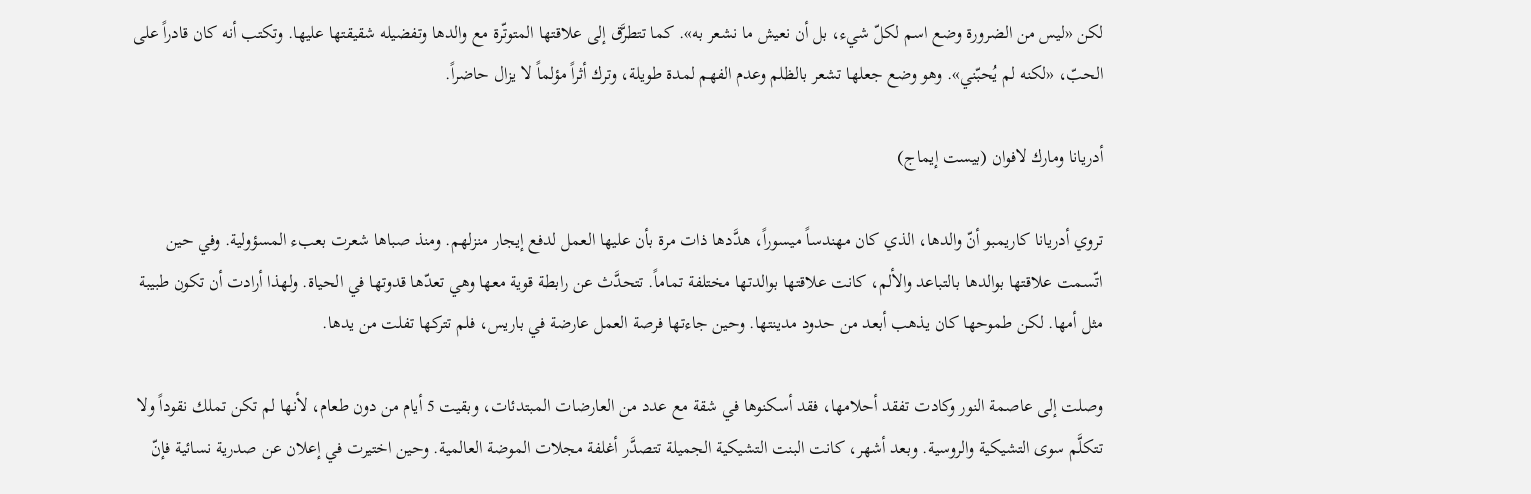لكن «ليس من الضرورة وضع اسم لكلّ شيء، بل أن نعيش ما نشعر به». كما تتطرَّق إلى علاقتها المتوتّرة مع والدها وتفضيله شقيقتها عليها. وتكتب أنه كان قادراً على الحبّ، «لكنه لم يُحبّني». وهو وضع جعلها تشعر بالظلم وعدم الفهم لمدة طويلة، وترك أثراً مؤلماً لا يزال حاضراً.

أدريانا ومارك لافوان (بيست إيماج)

تروي أدريانا كاريمبو أنّ والدها، الذي كان مهندساً ميسوراً، هدَّدها ذات مرة بأن عليها العمل لدفع إيجار منزلهم. ومنذ صباها شعرت بعبء المسؤولية. وفي حين اتّسمت علاقتها بوالدها بالتباعد والألم، كانت علاقتها بوالدتها مختلفة تماماً. تتحدَّث عن رابطة قوية معها وهي تعدّها قدوتها في الحياة. ولهذا أرادت أن تكون طبيبة مثل أمها. لكن طموحها كان يذهب أبعد من حدود مدينتها. وحين جاءتها فرصة العمل عارضة في باريس، فلم تتركها تفلت من يدها.

وصلت إلى عاصمة النور وكادت تفقد أحلامها، فقد أسكنوها في شقة مع عدد من العارضات المبتدئات، وبقيت 5 أيام من دون طعام، لأنها لم تكن تملك نقوداً ولا تتكلَّم سوى التشيكية والروسية. وبعد أشهر، كانت البنت التشيكية الجميلة تتصدَّر أغلفة مجلات الموضة العالمية. وحين اختيرت في إعلان عن صدرية نسائية فإنّ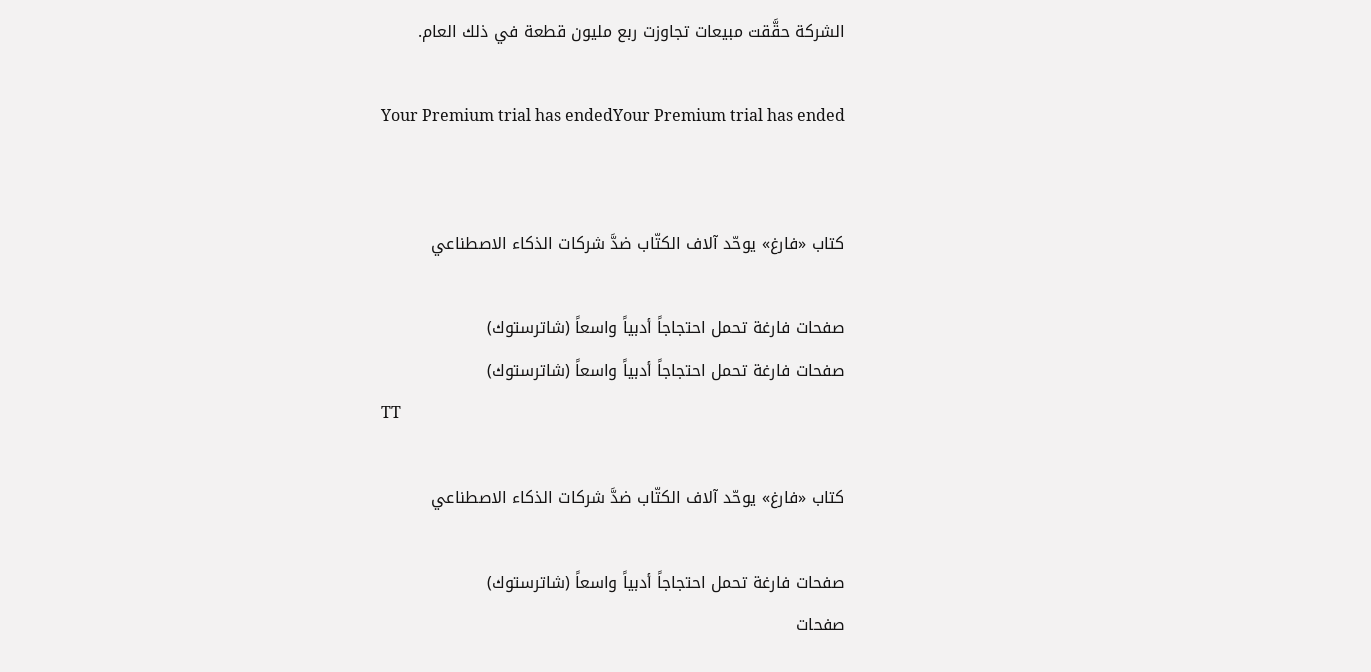الشركة حقَّقت مبيعات تجاوزت ربع مليون قطعة في ذلك العام.

Your Premium trial has endedYour Premium trial has ended


كتاب «فارغ» يوحّد آلاف الكتّاب ضدَّ شركات الذكاء الاصطناعي

صفحات فارغة تحمل احتجاجاً أدبياً واسعاً (شاترستوك)
صفحات فارغة تحمل احتجاجاً أدبياً واسعاً (شاترستوك)
TT

كتاب «فارغ» يوحّد آلاف الكتّاب ضدَّ شركات الذكاء الاصطناعي

صفحات فارغة تحمل احتجاجاً أدبياً واسعاً (شاترستوك)
صفحات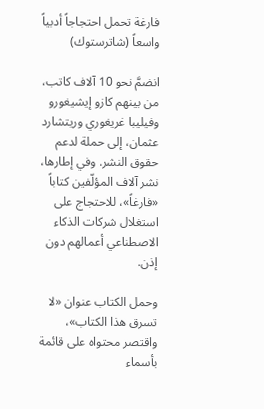فارغة تحمل احتجاجاً أدبياً واسعاً (شاترستوك)

انضمَّ نحو 10 آلاف كاتب، من بينهم كازو إيشيغورو وفيليبا غريغوري وريتشارد عثمان، إلى حملة لدعم حقوق النشر. وفي إطارها، نشر آلاف المؤلّفين كتاباً «فارغاً»، للاحتجاج على استغلال شركات الذكاء الاصطناعي أعمالهم دون إذن.

وحمل الكتاب عنوان «لا تسرق هذا الكتاب»، واقتصر محتواه على قائمة بأسماء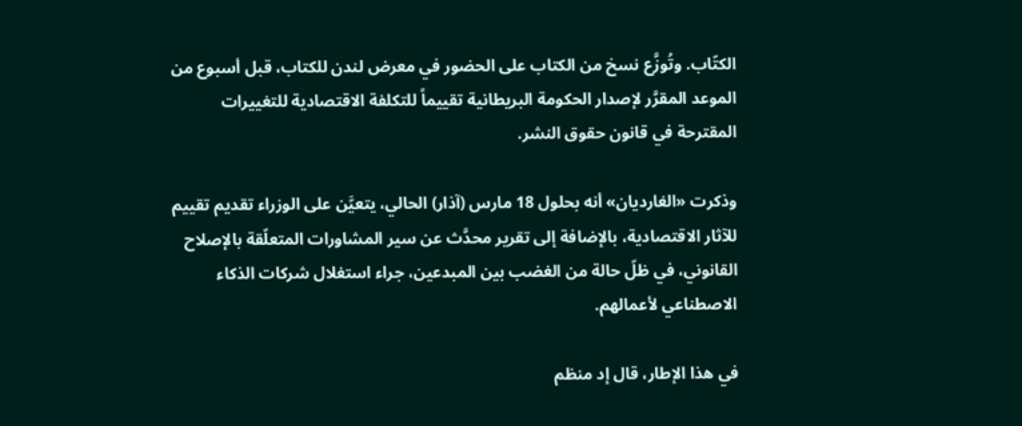الكتّاب. وتُوزَّع نسخ من الكتاب على الحضور في معرض لندن للكتاب، قبل أسبوع من الموعد المقرَّر لإصدار الحكومة البريطانية تقييماً للتكلفة الاقتصادية للتغييرات المقترحة في قانون حقوق النشر.

وذكرت «الغارديان» أنه بحلول 18 مارس (آذار) الحالي، يتعيَّن على الوزراء تقديم تقييم للآثار الاقتصادية، بالإضافة إلى تقرير محدَّث عن سير المشاورات المتعلّقة بالإصلاح القانوني، في ظلّ حالة من الغضب بين المبدعين، جراء استغلال شركات الذكاء الاصطناعي لأعمالهم.

في هذا الإطار، قال إد منظم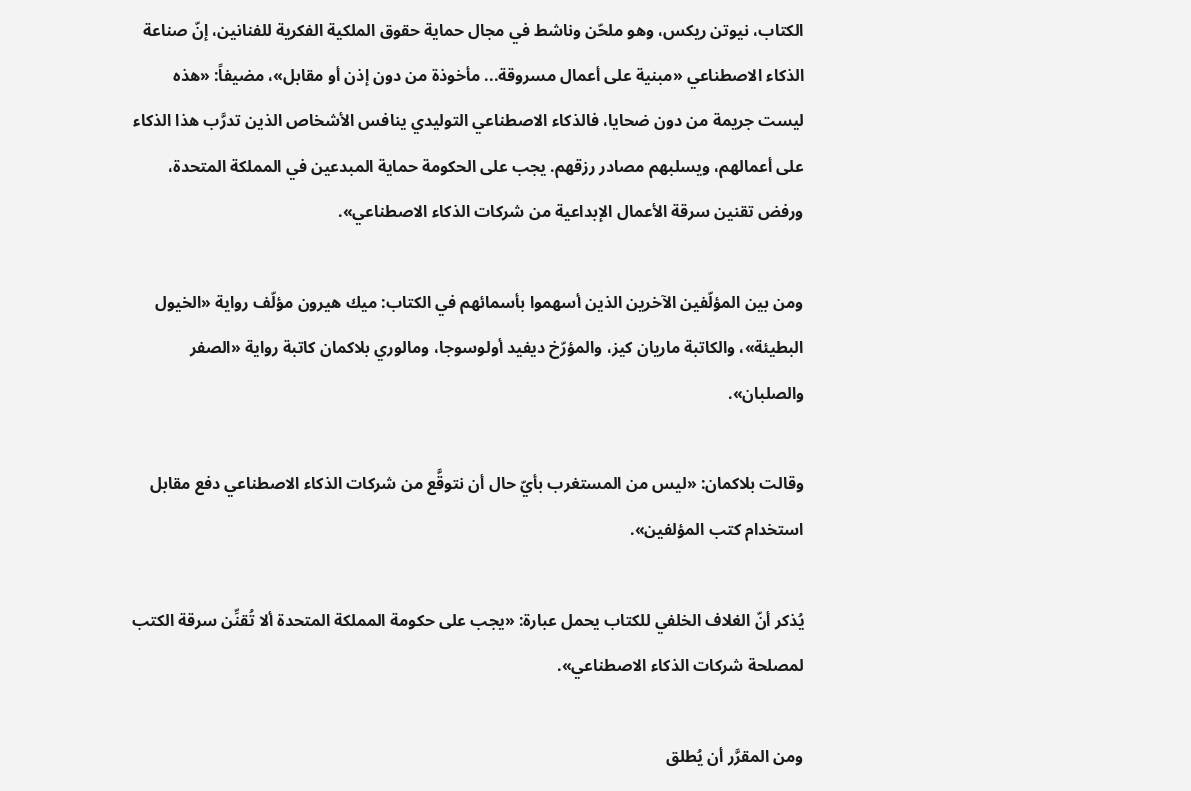الكتاب، نيوتن ريكس، وهو ملحّن وناشط في مجال حماية حقوق الملكية الفكرية للفنانين، إنّ صناعة الذكاء الاصطناعي «مبنية على أعمال مسروقة... مأخوذة من دون إذن أو مقابل»، مضيفاً: «هذه ليست جريمة من دون ضحايا، فالذكاء الاصطناعي التوليدي ينافس الأشخاص الذين تدرَّب هذا الذكاء على أعمالهم، ويسلبهم مصادر رزقهم. يجب على الحكومة حماية المبدعين في المملكة المتحدة، ورفض تقنين سرقة الأعمال الإبداعية من شركات الذكاء الاصطناعي».

ومن بين المؤلّفين الآخرين الذين أسهموا بأسمائهم في الكتاب: ميك هيرون مؤلّف رواية «الخيول البطيئة»، والكاتبة ماريان كيز، والمؤرّخ ديفيد أولوسوجا، ومالوري بلاكمان كاتبة رواية «الصفر والصلبان».

وقالت بلاكمان: «ليس من المستغرب بأيّ حال أن نتوقَّع من شركات الذكاء الاصطناعي دفع مقابل استخدام كتب المؤلفين».

يُذكر أنّ الغلاف الخلفي للكتاب يحمل عبارة: «يجب على حكومة المملكة المتحدة ألا تُقنِّن سرقة الكتب لمصلحة شركات الذكاء الاصطناعي».

ومن المقرَّر أن يُطلق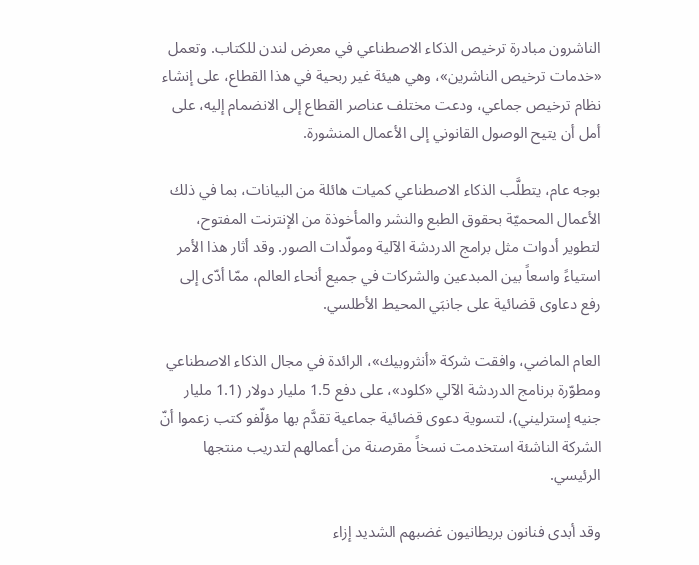الناشرون مبادرة ترخيص الذكاء الاصطناعي في معرض لندن للكتاب. وتعمل «خدمات ترخيص الناشرين»، وهي هيئة غير ربحية في هذا القطاع، على إنشاء نظام ترخيص جماعي، ودعت مختلف عناصر القطاع إلى الانضمام إليه، على أمل أن يتيح الوصول القانوني إلى الأعمال المنشورة.

بوجه عام، يتطلَّب الذكاء الاصطناعي كميات هائلة من البيانات، بما في ذلك الأعمال المحميّة بحقوق الطبع والنشر والمأخوذة من الإنترنت المفتوح، لتطوير أدوات مثل برامج الدردشة الآلية ومولّدات الصور. وقد أثار هذا الأمر استياءً واسعاً بين المبدعين والشركات في جميع أنحاء العالم، ممّا أدّى إلى رفع دعاوى قضائية على جانبَي المحيط الأطلسي.

العام الماضي، وافقت شركة «أنثروبيك»، الرائدة في مجال الذكاء الاصطناعي ومطوّرة برنامج الدردشة الآلي «كلود»، على دفع 1.5 مليار دولار (1.1 مليار جنيه إسترليني)، لتسوية دعوى قضائية جماعية تقدَّم بها مؤلّفو كتب زعموا أنّ الشركة الناشئة استخدمت نسخاً مقرصنة من أعمالهم لتدريب منتجها الرئيسي.

وقد أبدى فنانون بريطانيون غضبهم الشديد إزاء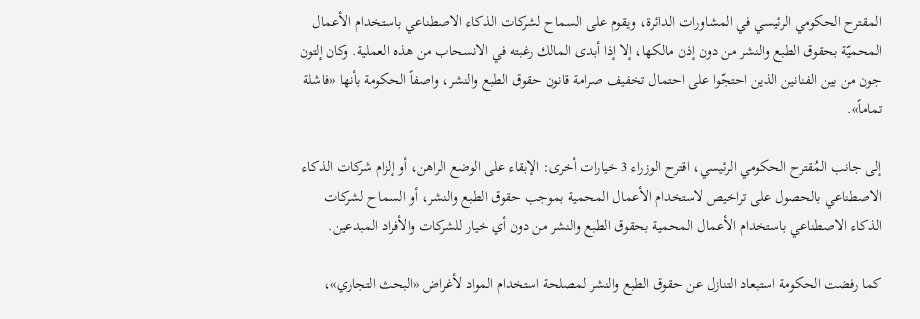المقترح الحكومي الرئيسي في المشاورات الدائرة، ويقوم على السماح لشركات الذكاء الاصطناعي باستخدام الأعمال المحميّة بحقوق الطبع والنشر من دون إذن مالكها، إلا إذا أبدى المالك رغبته في الانسحاب من هذه العملية. وكان إلتون جون من بين الفنانين الذين احتجّوا على احتمال تخفيف صرامة قانون حقوق الطبع والنشر، واصفاً الحكومة بأنها «فاشلة تماماً».

إلى جانب المُقترح الحكومي الرئيسي، اقترح الوزراء 3 خيارات أخرى: الإبقاء على الوضع الراهن، أو إلزام شركات الذكاء الاصطناعي بالحصول على تراخيص لاستخدام الأعمال المحمية بموجب حقوق الطبع والنشر، أو السماح لشركات الذكاء الاصطناعي باستخدام الأعمال المحمية بحقوق الطبع والنشر من دون أي خيار للشركات والأفراد المبدعين.

كما رفضت الحكومة استبعاد التنازل عن حقوق الطبع والنشر لمصلحة استخدام المواد لأغراض «البحث التجاري»،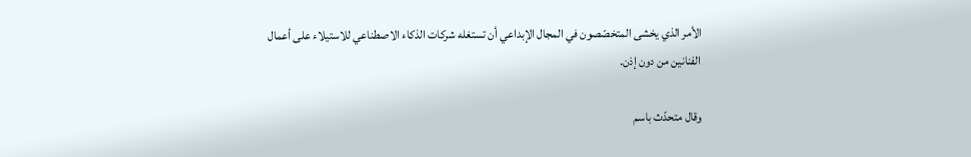الأمر الذي يخشى المتخصّصون في المجال الإبداعي أن تستغله شركات الذكاء الاصطناعي للاستيلاء على أعمال الفنانين من دون إذن.

وقال متحدّث باسم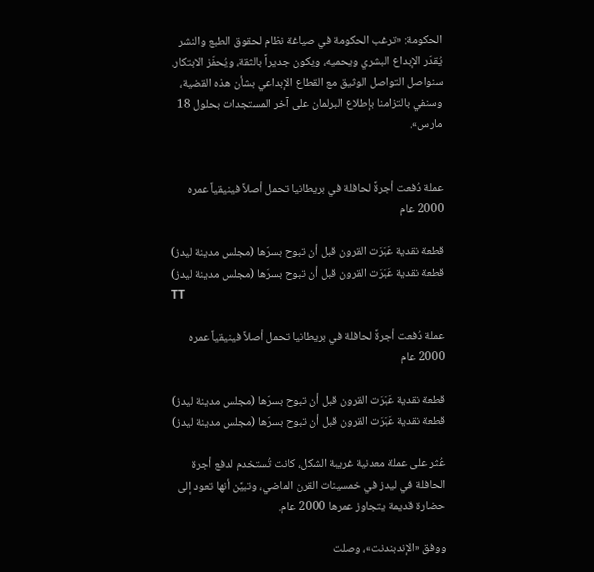الحكومة: «ترغب الحكومة في صياغة نظام لحقوق الطبع والنشر يُقدّر الإبداع البشري ويحميه، ويكون جديراً بالثقة، ويُحفّز الابتكار. سنواصل التواصل الوثيق مع القطاع الإبداعي بشأن هذه القضية، وسنفي بالتزامنا بإطلاع البرلمان على آخر المستجدات بحلول 18 مارس».


عملة دُفعت أجرةً لحافلة في بريطانيا تحمل أصلاً فينيقياً عمره 2000 عام

قطعة نقدية عَبَرَت القرون قبل أن تبوح بسرّها (مجلس مدينة ليدز)
قطعة نقدية عَبَرَت القرون قبل أن تبوح بسرّها (مجلس مدينة ليدز)
TT

عملة دُفعت أجرةً لحافلة في بريطانيا تحمل أصلاً فينيقياً عمره 2000 عام

قطعة نقدية عَبَرَت القرون قبل أن تبوح بسرّها (مجلس مدينة ليدز)
قطعة نقدية عَبَرَت القرون قبل أن تبوح بسرّها (مجلس مدينة ليدز)

عُثر على عملة معدنية غريبة الشكل، كانت تُستخدم لدفع أجرة الحافلة في ليدز في خمسينات القرن الماضي، وتبيَّن أنها تعود إلى حضارة قديمة يتجاوز عمرها 2000 عام.

ووفق «الإندبندنت»، وصلت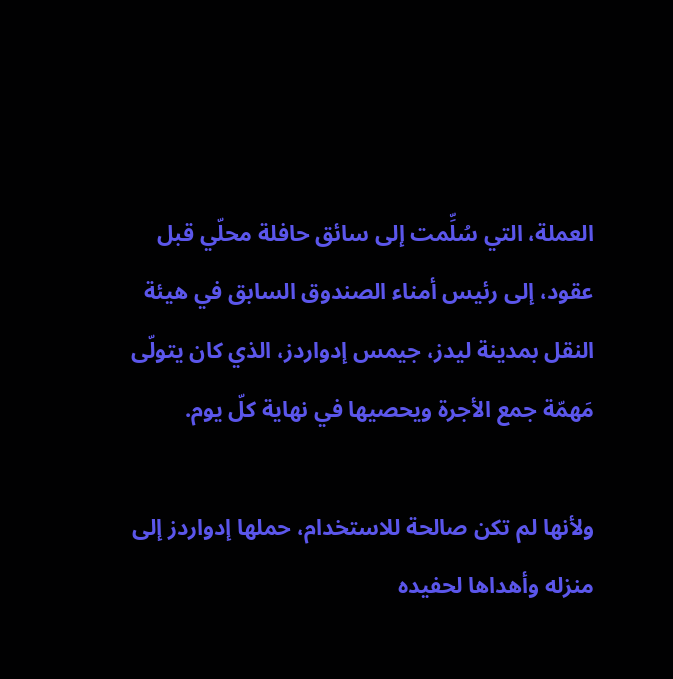العملة، التي سُلِّمت إلى سائق حافلة محلّي قبل عقود، إلى رئيس أمناء الصندوق السابق في هيئة النقل بمدينة ليدز، جيمس إدواردز، الذي كان يتولّى مَهمّة جمع الأجرة ويحصيها في نهاية كلّ يوم.

ولأنها لم تكن صالحة للاستخدام، حملها إدواردز إلى منزله وأهداها لحفيده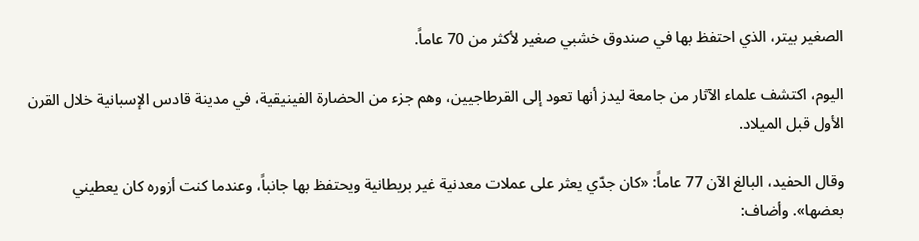الصغير بيتر، الذي احتفظ بها في صندوق خشبي صغير لأكثر من 70 عاماً.

اليوم، اكتشف علماء الآثار من جامعة ليدز أنها تعود إلى القرطاجيين، وهم جزء من الحضارة الفينيقية، في مدينة قادس الإسبانية خلال القرن الأول قبل الميلاد.

وقال الحفيد، البالغ الآن 77 عاماً: «كان جدّي يعثر على عملات معدنية غير بريطانية ويحتفظ بها جانباً، وعندما كنت أزوره كان يعطيني بعضها». وأضاف: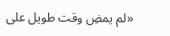«لم يمضِ وقت طويل على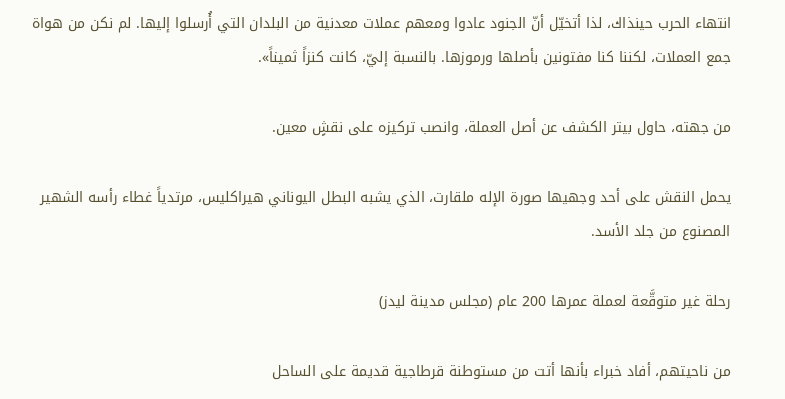انتهاء الحرب حينذاك، لذا أتخيّل أنّ الجنود عادوا ومعهم عملات معدنية من البلدان التي أُرسلوا إليها. لم نكن من هواة جمع العملات، لكننا كنا مفتونين بأصلها ورموزها. بالنسبة إليّ، كانت كنزاً ثميناً».

من جهته، حاول بيتر الكشف عن أصل العملة، وانصب تركيزه على نقشٍ معين.

يحمل النقش على أحد وجهيها صورة الإله ملقارت، الذي يشبه البطل اليوناني هيراكليس، مرتدياً غطاء رأسه الشهير المصنوع من جلد الأسد.

رحلة غير متوقَّعة لعملة عمرها 200 عام (مجلس مدينة ليدز)

من ناحيتهم، أفاد خبراء بأنها أتت من مستوطنة قرطاجية قديمة على الساحل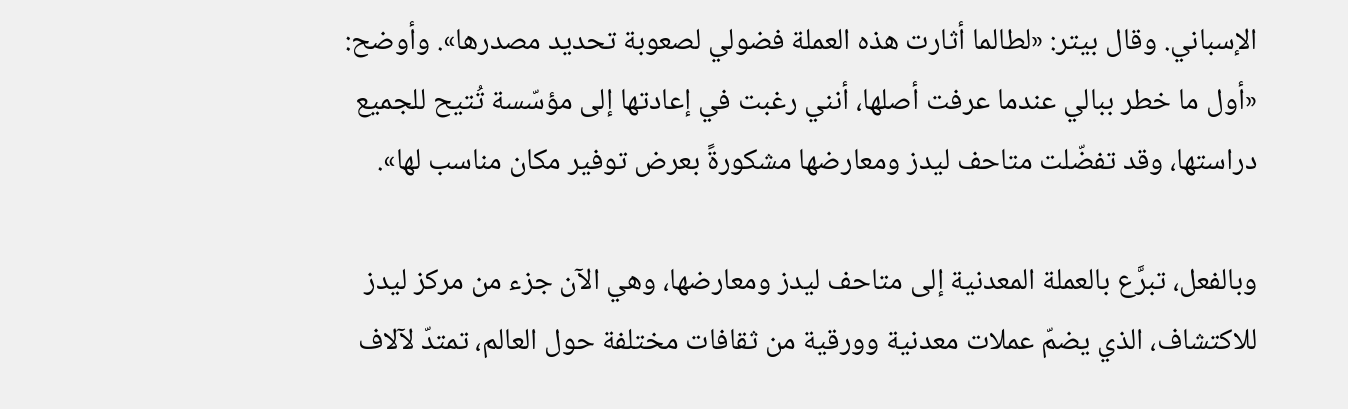الإسباني. وقال بيتر: «لطالما أثارت هذه العملة فضولي لصعوبة تحديد مصدرها». وأوضح: «أول ما خطر ببالي عندما عرفت أصلها، أنني رغبت في إعادتها إلى مؤسّسة تُتيح للجميع دراستها، وقد تفضّلت متاحف ليدز ومعارضها مشكورةً بعرض توفير مكان مناسب لها».

وبالفعل، تبرَّع بالعملة المعدنية إلى متاحف ليدز ومعارضها، وهي الآن جزء من مركز ليدز للاكتشاف، الذي يضمّ عملات معدنية وورقية من ثقافات مختلفة حول العالم، تمتدّ لآلاف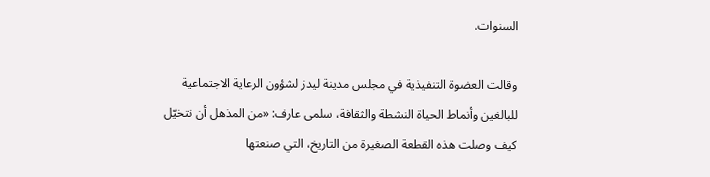السنوات.

وقالت العضوة التنفيذية في مجلس مدينة ليدز لشؤون الرعاية الاجتماعية للبالغين وأنماط الحياة النشطة والثقافة، سلمى عارف: «من المذهل أن نتخيّل كيف وصلت هذه القطعة الصغيرة من التاريخ، التي صنعتها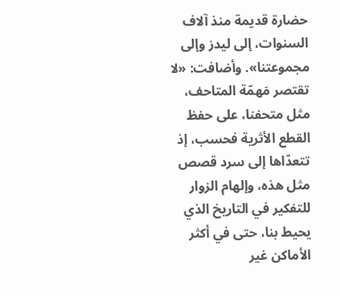حضارة قديمة منذ آلاف السنوات، إلى ليدز وإلى مجموعتنا». وأضافت: «لا تقتصر مَهمّة المتاحف، مثل متحفنا، على حفظ القطع الأثرية فحسب، إذ تتعدّاها إلى سرد قصص مثل هذه، وإلهام الزوار للتفكير في التاريخ الذي يحيط بنا، حتى في أكثر الأماكن غير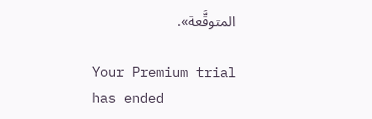المتوقَّعة».

Your Premium trial has ended